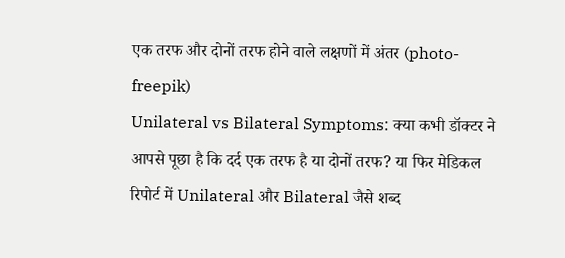एक तरफ और दोनों तरफ होने वाले लक्षणों में अंतर (photo- freepik)
Unilateral vs Bilateral Symptoms: क्या कभी डॉक्टर ने आपसे पूछा है कि दर्द एक तरफ है या दोनों तरफ? या फिर मेडिकल रिपोर्ट में Unilateral और Bilateral जैसे शब्द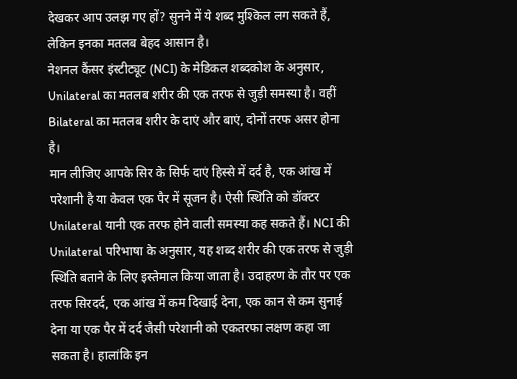देखकर आप उलझ गए हों? सुनने में ये शब्द मुश्किल लग सकते हैं, लेकिन इनका मतलब बेहद आसान है।
नेशनल कैंसर इंस्टीट्यूट (NCI) के मेडिकल शब्दकोश के अनुसार, Unilateral का मतलब शरीर की एक तरफ से जुड़ी समस्या है। वहीं Bilateral का मतलब शरीर के दाएं और बाएं, दोनों तरफ असर होना है।
मान लीजिए आपके सिर के सिर्फ दाएं हिस्से में दर्द है, एक आंख में परेशानी है या केवल एक पैर में सूजन है। ऐसी स्थिति को डॉक्टर Unilateral यानी एक तरफ होने वाली समस्या कह सकते हैं। NCI की Unilateral परिभाषा के अनुसार, यह शब्द शरीर की एक तरफ से जुड़ी स्थिति बताने के लिए इस्तेमाल किया जाता है। उदाहरण के तौर पर एक तरफ सिरदर्द, एक आंख में कम दिखाई देना, एक कान से कम सुनाई देना या एक पैर में दर्द जैसी परेशानी को एकतरफा लक्षण कहा जा सकता है। हालांकि इन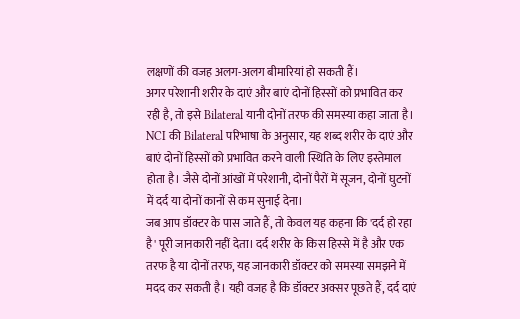लक्षणों की वजह अलग-अलग बीमारियां हो सकती हैं।
अगर परेशानी शरीर के दाएं और बाएं दोनों हिस्सों को प्रभावित कर रही है, तो इसे Bilateral यानी दोनों तरफ की समस्या कहा जाता है। NCI की Bilateral परिभाषा के अनुसार, यह शब्द शरीर के दाएं और बाएं दोनों हिस्सों को प्रभावित करने वाली स्थिति के लिए इस्तेमाल होता है। जैसे दोनों आंखों में परेशानी, दोनों पैरों में सूजन, दोनों घुटनों में दर्द या दोनों कानों से कम सुनाई देना।
जब आप डॉक्टर के पास जाते हैं, तो केवल यह कहना कि 'दर्द हो रहा है' पूरी जानकारी नहीं देता। दर्द शरीर के किस हिस्से में है और एक तरफ है या दोनों तरफ, यह जानकारी डॉक्टर को समस्या समझने में मदद कर सकती है। यही वजह है कि डॉक्टर अक्सर पूछते हैं, दर्द दाएं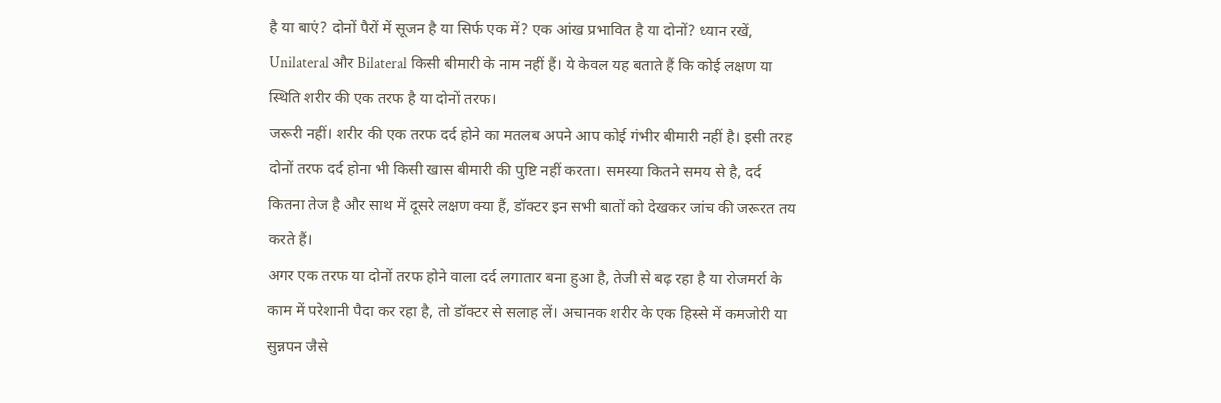है या बाएं? दोनों पैरों में सूजन है या सिर्फ एक में? एक आंख प्रभावित है या दोनों? ध्यान रखें, Unilateral और Bilateral किसी बीमारी के नाम नहीं हैं। ये केवल यह बताते हैं कि कोई लक्षण या स्थिति शरीर की एक तरफ है या दोनों तरफ।
जरूरी नहीं। शरीर की एक तरफ दर्द होने का मतलब अपने आप कोई गंभीर बीमारी नहीं है। इसी तरह दोनों तरफ दर्द होना भी किसी खास बीमारी की पुष्टि नहीं करता। समस्या कितने समय से है, दर्द कितना तेज है और साथ में दूसरे लक्षण क्या हैं, डॉक्टर इन सभी बातों को देखकर जांच की जरूरत तय करते हैं।
अगर एक तरफ या दोनों तरफ होने वाला दर्द लगातार बना हुआ है, तेजी से बढ़ रहा है या रोजमर्रा के काम में परेशानी पैदा कर रहा है, तो डॉक्टर से सलाह लें। अचानक शरीर के एक हिस्से में कमजोरी या सुन्नपन जैसे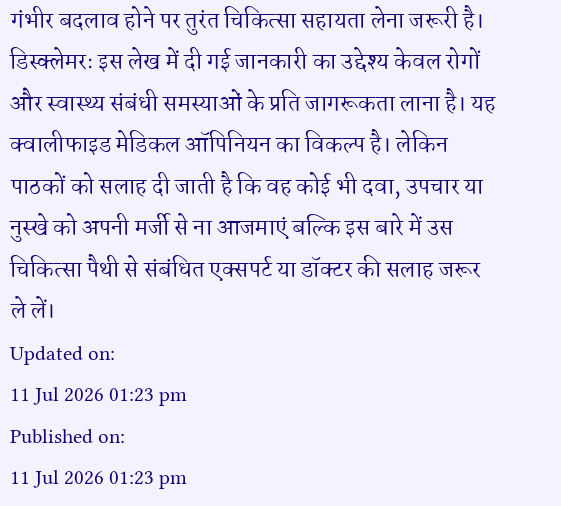गंभीर बदलाव होने पर तुरंत चिकित्सा सहायता लेना जरूरी है।
डिस्क्लेमरः इस लेख में दी गई जानकारी का उद्देश्य केवल रोगों और स्वास्थ्य संबंधी समस्याओं के प्रति जागरूकता लाना है। यह क्वालीफाइड मेडिकल ऑपिनियन का विकल्प है। लेकिन पाठकों को सलाह दी जाती है कि वह कोई भी दवा, उपचार या नुस्खे को अपनी मर्जी से ना आजमाएं बल्कि इस बारे में उस चिकित्सा पैथी से संबंधित एक्सपर्ट या डॉक्टर की सलाह जरूर ले लें।
Updated on:
11 Jul 2026 01:23 pm
Published on:
11 Jul 2026 01:23 pm